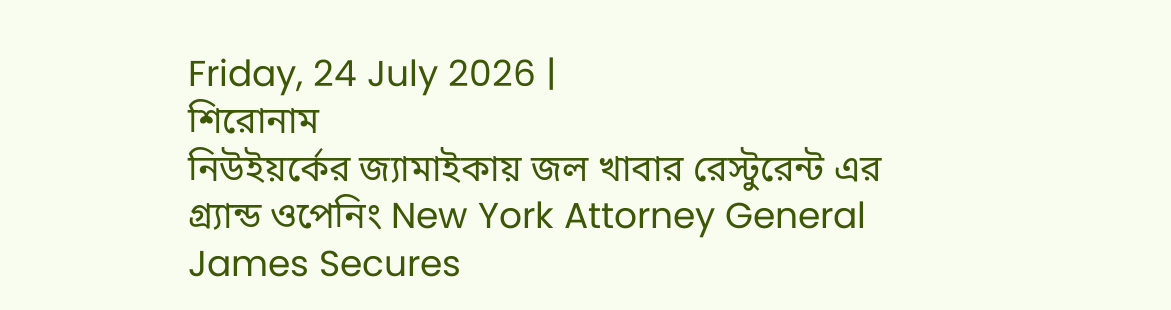Friday, 24 July 2026 |
শিরোনাম
নিউইয়র্কের জ্যামাইকায় জল খাবার রেস্টুরেন্ট এর গ্র্যান্ড ওপেনিং New York Attorney General James Secures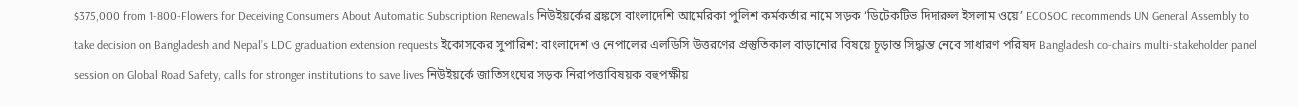$375,000 from 1-800-Flowers for Deceiving Consumers About Automatic Subscription Renewals নিউইয়র্কের ব্রঙ্কসে বাংলাদেশি আমেরিকা পুলিশ কর্মকর্তার নামে সড়ক ‘ডিটেকটিভ দিদারুল ইসলাম ওয়ে’ ECOSOC recommends UN General Assembly to take decision on Bangladesh and Nepal’s LDC graduation extension requests ইকোসকের সুপারিশ: বাংলাদেশ ও নেপালের এলডিসি উত্তরণের প্রস্তুতিকাল বাড়ানোর বিষয়ে চূড়ান্ত সিদ্ধান্ত নেবে সাধারণ পরিষদ Bangladesh co-chairs multi-stakeholder panel session on Global Road Safety, calls for stronger institutions to save lives নিউইয়র্কে জাতিসংঘের সড়ক নিরাপত্তাবিষয়ক বহুপক্ষীয়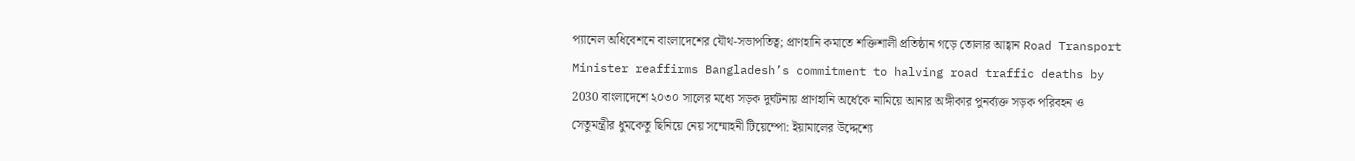প্যানেল অধিবেশনে বাংলাদেশের যৌথ-সভাপতিত্ব; প্রাণহানি কমাতে শক্তিশালী প্রতিষ্ঠান গড়ে তোলার আহ্বান Road Transport Minister reaffirms Bangladesh’s commitment to halving road traffic deaths by 2030 বাংলাদেশে ২০৩০ সালের মধ্যে সড়ক দুর্ঘটনায় প্রাণহানি অর্ধেকে নামিয়ে আনার অঙ্গীকার পুনর্ব্যক্ত সড়ক পরিবহন ও সেতুমন্ত্রীর ধুমকেতু ছিনিয়ে নেয় সম্মোহনী টিয়েম্পো: ইয়ামালের উদ্দেশ্যে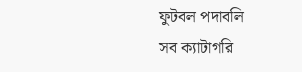ফুটবল পদাবলি
সব ক্যাটাগরি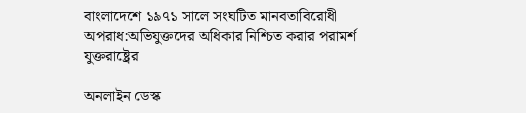বাংলাদেশে ১৯৭১ সালে সংঘটিত মানবতাবিরোধী অপরাধ:অভিযুক্তদের অধিকার নিশ্চিত করার পরামর্শ যুক্তরাষ্ট্রের

অনলাইন ডেস্ক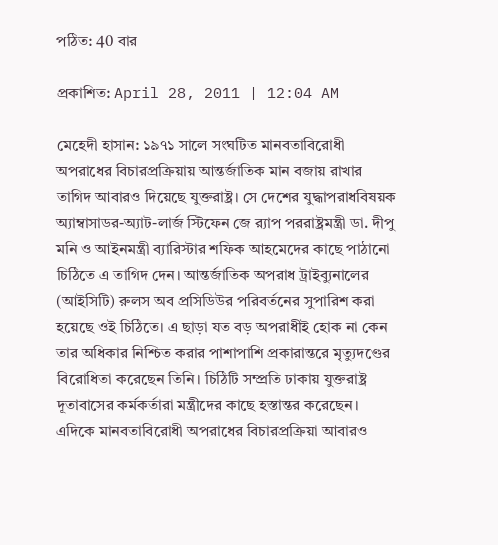পঠিত: 40 বার

প্রকাশিত: April 28, 2011 | 12:04 AM

মেহেদী হাসান: ১৯৭১ সালে সংঘটিত মানবতাবিরোধী অপরাধের বিচারপ্রক্রিয়ায় আন্তর্জাতিক মান বজায় রাখার তাগিদ আবারও দিয়েছে যুক্তরাষ্ট্র। সে দেশের যুদ্ধাপরাধবিষয়ক অ্যাম্বাসাডর-অ্যাট-লার্জ স্টিফেন জে র‌্যাপ পররাষ্ট্রমন্ত্রী ডা. দীপু মনি ও আইনমন্ত্রী ব্যারিস্টার শফিক আহমেদের কাছে পাঠানো চিঠিতে এ তাগিদ দেন। আন্তর্জাতিক অপরাধ ট্রাইব্যুনালের (আইসিটি) রুলস অব প্রসিডিউর পরিবর্তনের সুপারিশ করা হয়েছে ওই চিঠিতে। এ ছাড়া যত বড় অপরাধীই হোক না কেন তার অধিকার নিশ্চিত করার পাশাপাশি প্রকারান্তরে মৃত্যুদণ্ডের বিরোধিতা করেছেন তিনি। চিঠিটি সম্প্রতি ঢাকায় যুক্তরাষ্ট্র দূতাবাসের কর্মকর্তারা মন্ত্রীদের কাছে হস্তান্তর করেছেন। এদিকে মানবতাবিরোধী অপরাধের বিচারপ্রক্রিয়া আবারও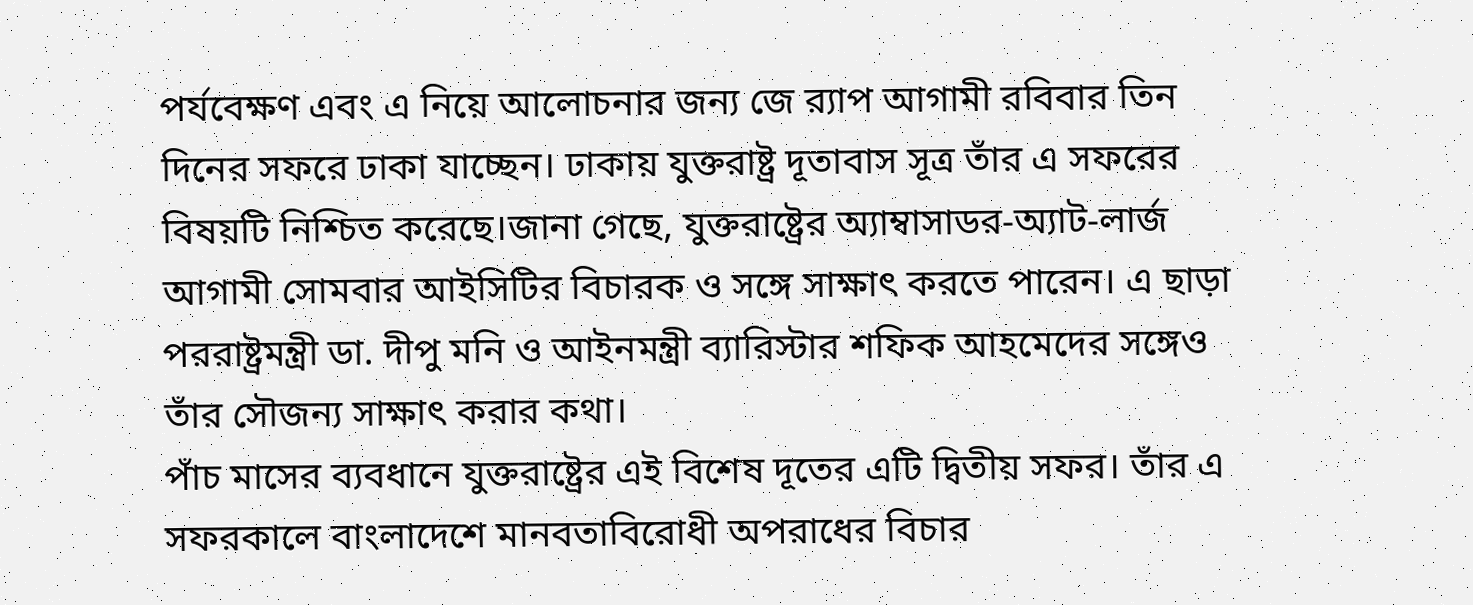পর্যবেক্ষণ এবং এ নিয়ে আলোচনার জন্য জে র‌্যাপ আগামী রবিবার তিন দিনের সফরে ঢাকা যাচ্ছেন। ঢাকায় যুক্তরাষ্ট্র দূতাবাস সূত্র তাঁর এ সফরের বিষয়টি নিশ্চিত করেছে।জানা গেছে, যুক্তরাষ্ট্রের অ্যাম্বাসাডর-অ্যাট-লার্জ আগামী সোমবার আইসিটির বিচারক ও সঙ্গে সাক্ষাৎ করতে পারেন। এ ছাড়া পররাষ্ট্রমন্ত্রী ডা. দীপু মনি ও আইনমন্ত্রী ব্যারিস্টার শফিক আহমেদের সঙ্গেও তাঁর সৌজন্য সাক্ষাৎ করার কথা।
পাঁচ মাসের ব্যবধানে যুক্তরাষ্ট্রের এই বিশেষ দূতের এটি দ্বিতীয় সফর। তাঁর এ সফরকালে বাংলাদেশে মানবতাবিরোধী অপরাধের বিচার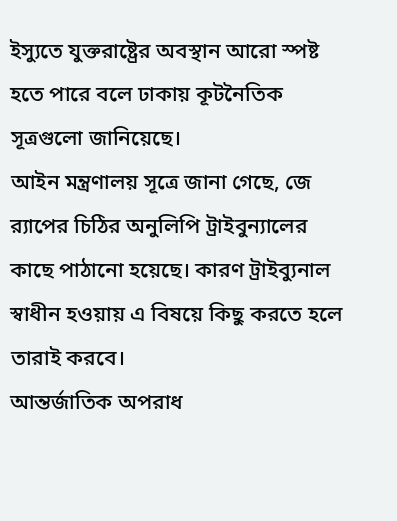ইস্যুতে যুক্তরাষ্ট্রের অবস্থান আরো স্পষ্ট হতে পারে বলে ঢাকায় কূটনৈতিক সূত্রগুলো জানিয়েছে।
আইন মন্ত্রণালয় সূত্রে জানা গেছে, জে র‌্যাপের চিঠির অনুলিপি ট্রাইবুন্যালের কাছে পাঠানো হয়েছে। কারণ ট্রাইব্যুনাল স্বাধীন হওয়ায় এ বিষয়ে কিছু করতে হলে তারাই করবে।
আন্তর্জাতিক অপরাধ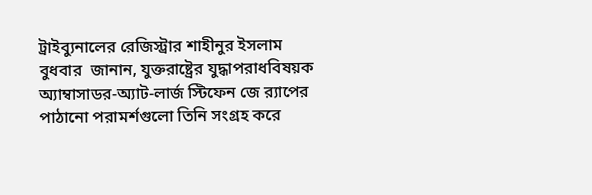ট্রাইব্যুনালের রেজিস্ট্রার শাহীনুর ইসলাম  বুধবার  জানান, যুক্তরাষ্ট্রের যুদ্ধাপরাধবিষয়ক অ্যাম্বাসাডর-অ্যাট-লার্জ স্টিফেন জে র‌্যাপের পাঠানো পরামর্শগুলো তিনি সংগ্রহ করে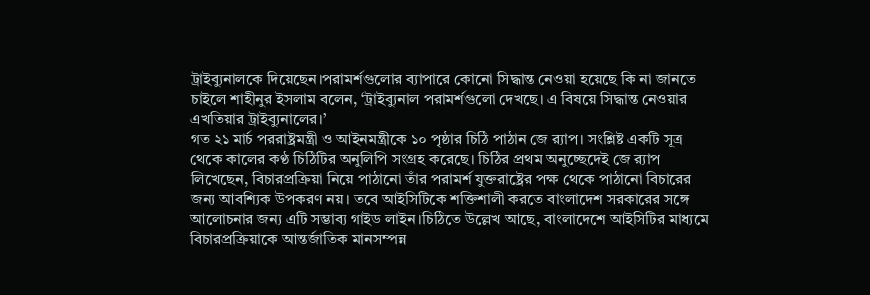ট্রাইব্যুনালকে দিয়েছেন।পরামর্শগুলোর ব্যাপারে কোনো সিদ্ধান্ত নেওয়া হয়েছে কি না জানতে চাইলে শাহীনুর ইসলাম বলেন, ‘ট্রাইব্যুনাল পরামর্শগুলো দেখছে। এ বিষয়ে সিদ্ধান্ত নেওয়ার এখতিয়ার ট্রাইব্যুনালের।’
গত ২১ মার্চ পররাষ্ট্রমন্ত্রী ও আইনমন্ত্রীকে ১০ পৃষ্ঠার চিঠি পাঠান জে র‌্যাপ। সংশ্লিষ্ট একটি সূত্র থেকে কালের কণ্ঠ চিঠিটির অনুলিপি সংগ্রহ করেছে। চিঠির প্রথম অনুচ্ছেদেই জে র‌্যাপ লিখেছেন, বিচারপ্রক্রিয়া নিয়ে পাঠানো তাঁর পরামর্শ যুক্তরাষ্ট্রের পক্ষ থেকে পাঠানো বিচারের জন্য আবশ্যিক উপকরণ নয়। তবে আইসিটিকে শক্তিশালী করতে বাংলাদেশ সরকারের সঙ্গে আলোচনার জন্য এটি সম্ভাব্য গাইড লাইন।চিঠিতে উল্লেখ আছে, বাংলাদেশে আইসিটির মাধ্যমে বিচারপ্রক্রিয়াকে আন্তর্জাতিক মানসম্পন্ন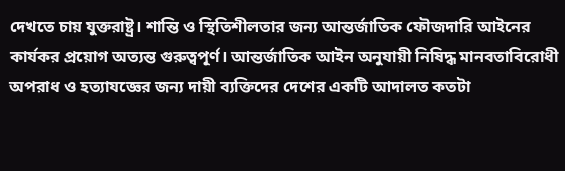দেখতে চায় যুক্তরাষ্ট্র। শান্তি ও স্থিতিশীলতার জন্য আন্তর্জাতিক ফৌজদারি আইনের কার্যকর প্রয়োগ অত্যন্ত গুরুত্বপূর্ণ। আন্তর্জাতিক আইন অনুযায়ী নিষিদ্ধ মানবতাবিরোধী অপরাধ ও হত্যাযজ্ঞের জন্য দায়ী ব্যক্তিদের দেশের একটি আদালত কতটা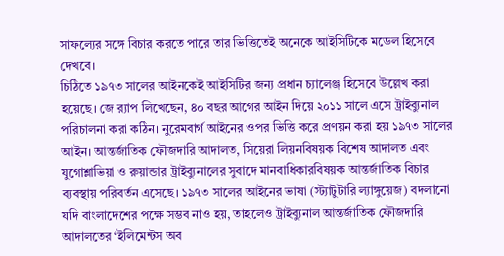সাফল্যের সঙ্গে বিচার করতে পারে তার ভিত্তিতেই অনেকে আইসিটিকে মডেল হিসেবে দেখবে।
চিঠিতে ১৯৭৩ সালের আইনকেই আইসিটির জন্য প্রধান চ্যালেঞ্জ হিসেবে উল্লেখ করা হয়েছে। জে র‌্যাপ লিখেছেন, ৪০ বছর আগের আইন দিয়ে ২০১১ সালে এসে ট্রাইব্যুনাল পরিচালনা করা কঠিন। নুরেমবার্গ আইনের ওপর ভিত্তি করে প্রণয়ন করা হয় ১৯৭৩ সালের আইন। আন্তর্জাতিক ফৌজদারি আদালত, সিয়েরা লিয়নবিষয়ক বিশেষ আদালত এবং যুগোশ্লাভিয়া ও রুয়ান্ডার ট্রাইব্যুনালের সুবাদে মানবাধিকারবিষয়ক আন্তর্জাতিক বিচার ব্যবস্থায় পরিবর্তন এসেছে। ১৯৭৩ সালের আইনের ভাষা (স্ট্যাটুটারি ল্যাঙ্গুয়েজ) বদলানো যদি বাংলাদেশের পক্ষে সম্ভব নাও হয়, তাহলেও ট্রাইব্যুনাল আন্তর্জাতিক ফৌজদারি আদালতের ‘ইলিমেন্টস অব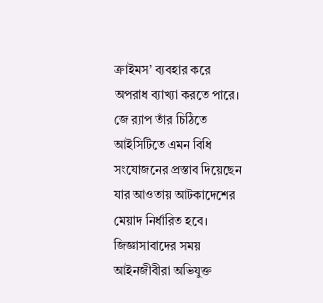ক্রাইমস’ ব্যবহার করে অপরাধ ব্যাখ্যা করতে পারে।
জে র‌্যাপ তাঁর চিঠিতে আইসিটিতে এমন বিধি সংযোজনের প্রস্তাব দিয়েছেন যার আওতায় আটকাদেশের মেয়াদ নির্ধারিত হবে। জিজ্ঞাসাবাদের সময় আইনজীবীরা অভিযুক্ত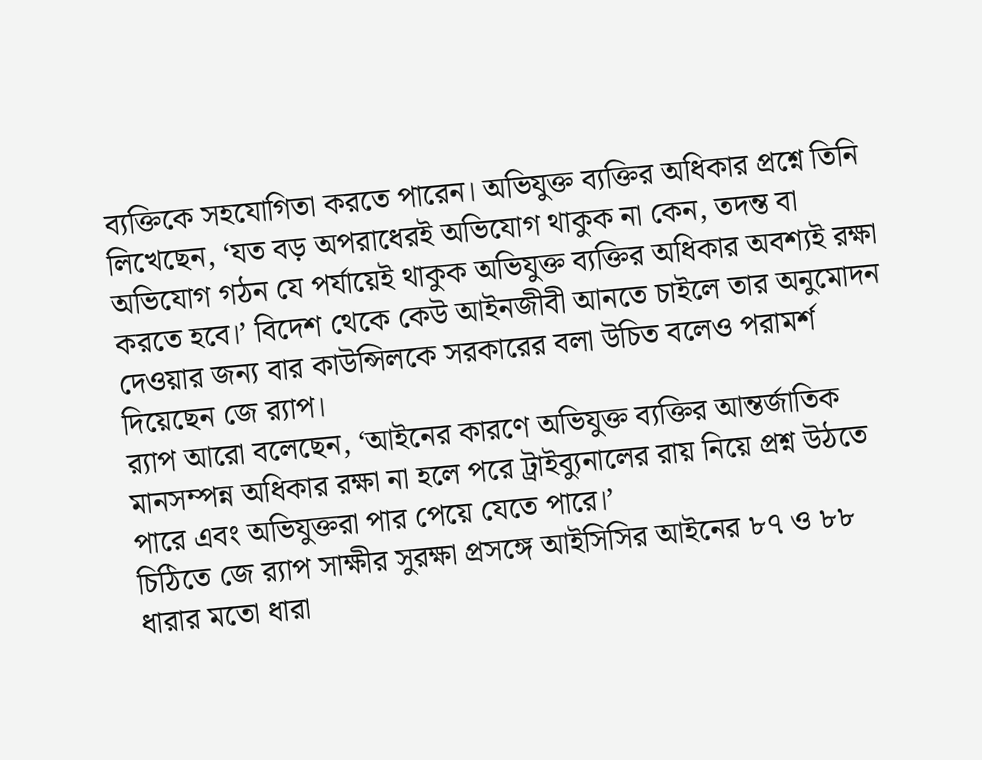ব্যক্তিকে সহযোগিতা করতে পারেন। অভিযুক্ত ব্যক্তির অধিকার প্রশ্নে তিনি লিখেছেন, ‘যত বড় অপরাধেরই অভিযোগ থাকুক না কেন, তদন্ত বা অভিযোগ গঠন যে পর্যায়েই থাকুক অভিযুক্ত ব্যক্তির অধিকার অবশ্যই রক্ষা করতে হবে।’ বিদেশ থেকে কেউ আইনজীবী আনতে চাইলে তার অনুমোদন দেওয়ার জন্য বার কাউন্সিলকে সরকারের বলা উচিত বলেও পরামর্শ দিয়েছেন জে র‌্যাপ।
র‌্যাপ আরো বলেছেন, ‘আইনের কারণে অভিযুক্ত ব্যক্তির আন্তর্জাতিক মানসম্পন্ন অধিকার রক্ষা না হলে পরে ট্রাইব্যুনালের রায় নিয়ে প্রশ্ন উঠতে পারে এবং অভিযুক্তরা পার পেয়ে যেতে পারে।’
চিঠিতে জে র‌্যাপ সাক্ষীর সুরক্ষা প্রসঙ্গে আইসিসির আইনের ৮৭ ও ৮৮ ধারার মতো ধারা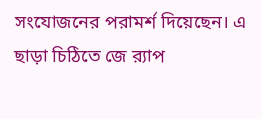সংযোজনের পরামর্শ দিয়েছেন। এ ছাড়া চিঠিতে জে র‌্যাপ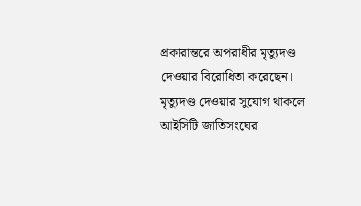প্রকারান্তরে অপরাধীর মৃত্যুদণ্ড দেওয়ার বিরোধিতা করেছেন। মৃত্যুদণ্ড দেওয়ার সুযোগ থাকলে আইসিটি জাতিসংঘের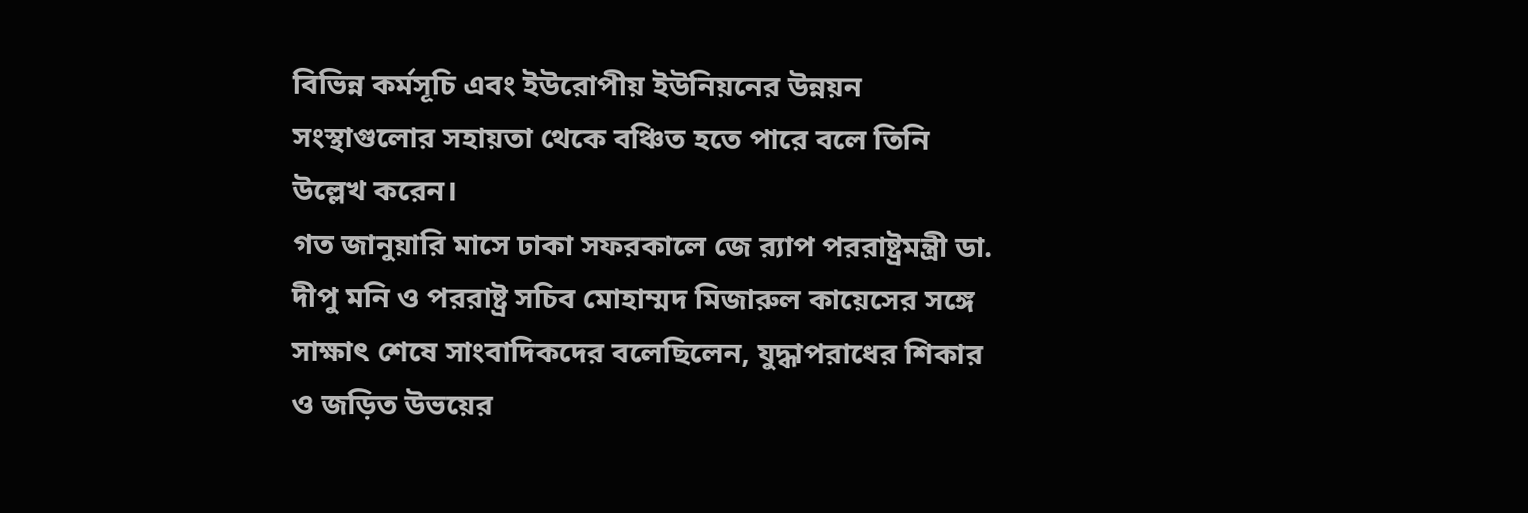বিভিন্ন কর্মসূচি এবং ইউরোপীয় ইউনিয়নের উন্নয়ন সংস্থাগুলোর সহায়তা থেকে বঞ্চিত হতে পারে বলে তিনি উল্লেখ করেন।
গত জানুয়ারি মাসে ঢাকা সফরকালে জে র‌্যাপ পররাষ্ট্রমন্ত্রী ডা. দীপু মনি ও পররাষ্ট্র সচিব মোহাম্মদ মিজারুল কায়েসের সঙ্গে সাক্ষাৎ শেষে সাংবাদিকদের বলেছিলেন, যুদ্ধাপরাধের শিকার ও জড়িত উভয়ের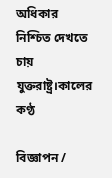অধিকার নিশ্চিত দেখতে চায় যুক্তরাষ্ট্র।কালের কণ্ঠ

বিজ্ঞাপন /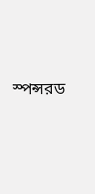স্পন্সরড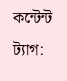কন্টেন্ট
ট্যাগ: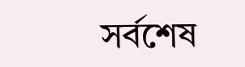সর্বশেষ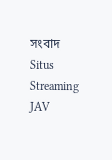সংবাদ
Situs Streaming JAV